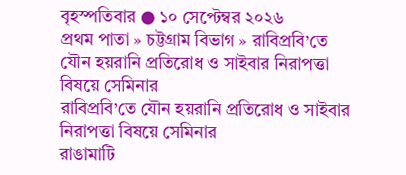বৃহস্পতিবার ● ১০ সেপ্টেম্বর ২০২৬
প্রথম পাতা » চট্টগ্রাম বিভাগ » রাবিপ্রবি’তে যৌন হয়রানি প্রতিরোধ ও সাইবার নিরাপত্তা বিষয়ে সেমিনার
রাবিপ্রবি’তে যৌন হয়রানি প্রতিরোধ ও সাইবার নিরাপত্তা বিষয়ে সেমিনার
রাঙামাটি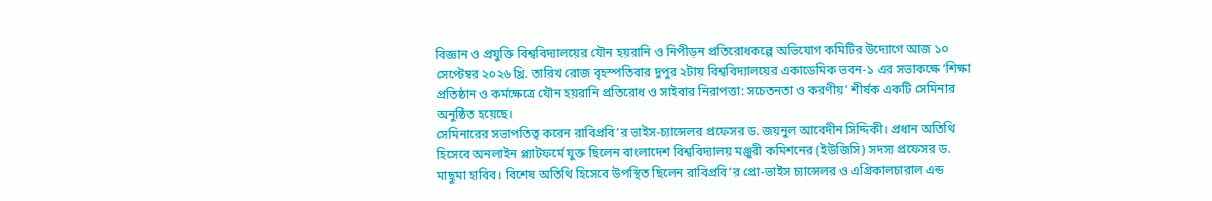বিজ্ঞান ও প্রযুক্তি বিশ্ববিদ্যালয়ের যৌন হয়রানি ও নিপীড়ন প্রতিরোধকল্পে অভিযোগ কমিটির উদ্যোগে আজ ১০ সেপ্টেম্বর ২০২৬ খ্রি. তারিখ রোজ বৃহস্পতিবার দুপুর ২টায় বিশ্ববিদ্যালয়ের একাডেমিক ভবন-১ এর সভাকক্ষে ‘শিক্ষা প্রতিষ্ঠান ও কর্মক্ষেত্রে যৌন হয়রানি প্রতিরোধ ও সাইবার নিরাপত্তা: সচেতনতা ও করণীয়’ শীর্ষক একটি সেমিনার অনুষ্ঠিত হয়েছে।
সেমিনারের সভাপতিত্ব করেন রাবিপ্রবি’র ভাইস-চ্যান্সেলর প্রফেসর ড. জয়নুল আবেদীন সিদ্দিকী। প্রধান অতিথি হিসেবে অনলাইন প্ল্যাটফর্মে যুক্ত ছিলেন বাংলাদেশ বিশ্ববিদ্যালয় মঞ্জুরী কমিশনের (ইউজিসি) সদস্য প্রফেসর ড. মাছুমা হাবিব। বিশেষ অতিথি হিসেবে উপস্থিত ছিলেন রাবিপ্রবি’র প্রো-ভাইস চ্যান্সেলর ও এগ্রিকালচারাল এন্ড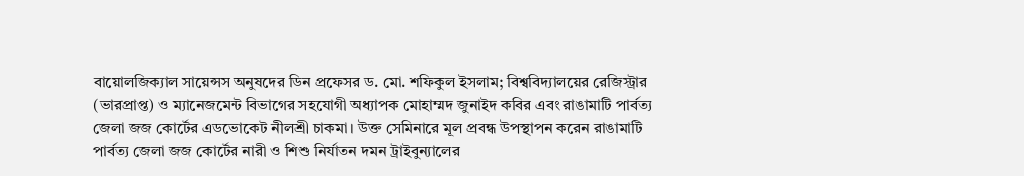বায়োলজিক্যাল সায়েন্সস অনুষদের ডিন প্রফেসর ড. মো. শফিকুল ইসলাম; বিশ্ববিদ্যালয়ের রেজিস্ট্রার (ভারপ্রাপ্ত) ও ম্যানেজমেন্ট বিভাগের সহযোগী অধ্যাপক মোহাম্মদ জুনাইদ কবির এবং রাঙামাটি পার্বত্য জেলা জজ কোর্টের এডভোকেট নীলশ্রী চাকমা। উক্ত সেমিনারে মূল প্রবন্ধ উপস্থাপন করেন রাঙামাটি পার্বত্য জেলা জজ কোর্টের নারী ও শিশু নির্যাতন দমন ট্রাইবুন্যালের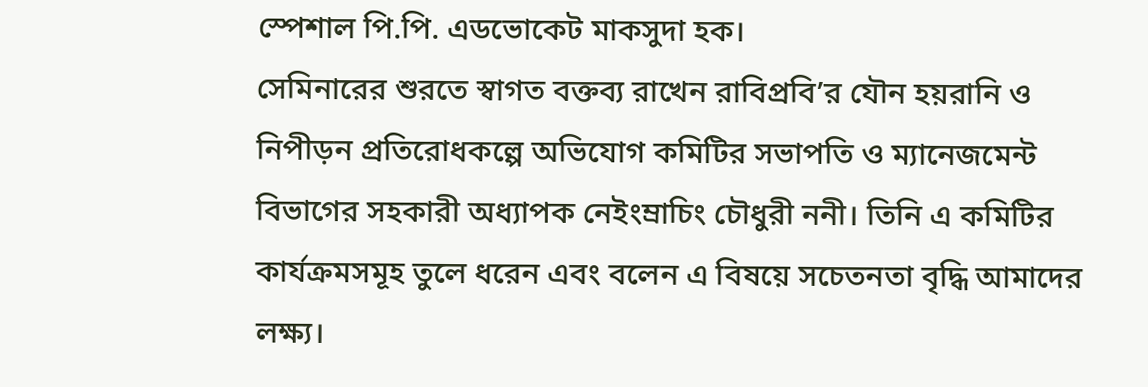স্পেশাল পি.পি. এডভোকেট মাকসুদা হক।
সেমিনারের শুরতে স্বাগত বক্তব্য রাখেন রাবিপ্রবি’র যৌন হয়রানি ও নিপীড়ন প্রতিরোধকল্পে অভিযোগ কমিটির সভাপতি ও ম্যানেজমেন্ট বিভাগের সহকারী অধ্যাপক নেইংম্রাচিং চৌধুরী ননী। তিনি এ কমিটির কার্যক্রমসমূহ তুলে ধরেন এবং বলেন এ বিষয়ে সচেতনতা বৃদ্ধি আমাদের লক্ষ্য।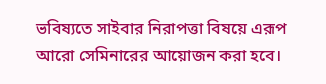ভবিষ্যতে সাইবার নিরাপত্তা বিষয়ে এরূপ আরো সেমিনারের আয়োজন করা হবে।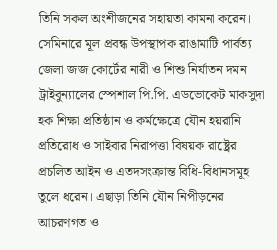তিনি সকল অংশীজনের সহায়তা কামনা করেন।
সেমিনারে মূল প্রবন্ধ উপস্থাপক রাঙামাটি পার্বত্য জেলা জজ কোর্টের নারী ও শিশু নির্যাতন দমন ট্রাইবুন্যালের স্পেশাল পি.পি. এডভোকেট মাকসুদা হক শিক্ষা প্রতিষ্ঠান ও কর্মক্ষেত্রে যৌন হয়রানি প্রতিরোধ ও সাইবার নিরাপত্তা বিষয়ক রাষ্ট্রের প্রচলিত আইন ও এতদসংক্রান্ত বিধি-বিধানসমূহ তুলে ধরেন। এছাড়া তিনি যৌন নিপীড়নের আচরণগত ও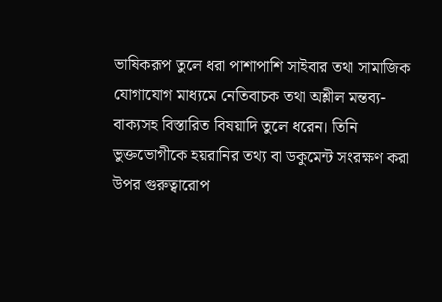ভাষিকরূপ তুলে ধরা পাশাপাশি সাইবার তথা সামাজিক যোগাযোগ মাধ্যমে নেতিবাচক তথা অশ্লীল মন্তব্য-বাক্যসহ বিস্তারিত বিষয়াদি তুলে ধরেন। তিনি ভুক্তভোগীকে হয়রানির তথ্য বা ডকুমেন্ট সংরক্ষণ করা উপর গুরুত্বারোপ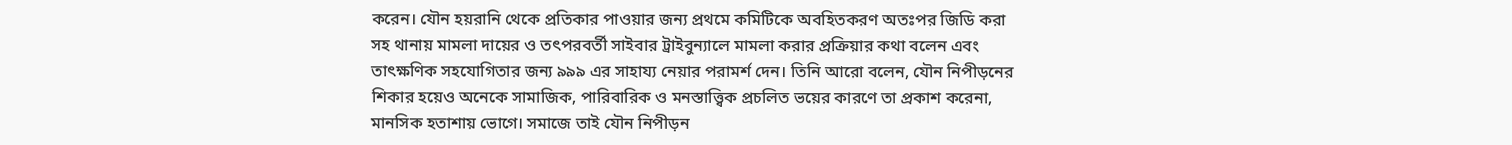করেন। যৌন হয়রানি থেকে প্রতিকার পাওয়ার জন্য প্রথমে কমিটিকে অবহিতকরণ অতঃপর জিডি করা সহ থানায় মামলা দায়ের ও তৎপরবর্তী সাইবার ট্রাইবুন্যালে মামলা করার প্রক্রিয়ার কথা বলেন এবং তাৎক্ষণিক সহযোগিতার জন্য ৯৯৯ এর সাহায্য নেয়ার পরামর্শ দেন। তিনি আরো বলেন, যৌন নিপীড়নের শিকার হয়েও অনেকে সামাজিক, পারিবারিক ও মনস্তাত্ত্বিক প্রচলিত ভয়ের কারণে তা প্রকাশ করেনা, মানসিক হতাশায় ভোগে। সমাজে তাই যৌন নিপীড়ন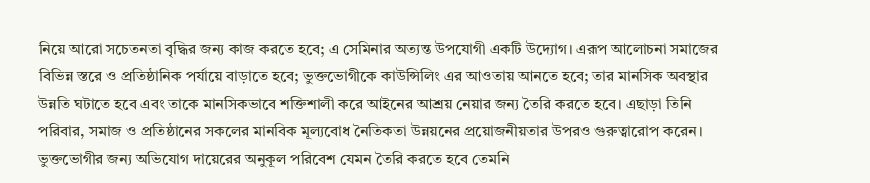নিয়ে আরো সচেতনতা বৃদ্ধির জন্য কাজ করতে হবে; এ সেমিনার অত্যন্ত উপযোগী একটি উদ্যোগ। এরূপ আলোচনা সমাজের বিভিন্ন স্তরে ও প্রতিষ্ঠানিক পর্যায়ে বাড়াতে হবে; ভুক্তভোগীকে কাউন্সিলিং এর আওতায় আনতে হবে; তার মানসিক অবস্থার উন্নতি ঘটাতে হবে এবং তাকে মানসিকভাবে শক্তিশালী করে আইনের আশ্রয় নেয়ার জন্য তৈরি করতে হবে। এছাড়া তিনি পরিবার, সমাজ ও প্রতিষ্ঠানের সকলের মানবিক মূল্যবোধ নৈতিকতা উন্নয়নের প্রয়োজনীয়তার উপরও গুরুত্বারোপ করেন। ভুক্তভোগীর জন্য অভিযোগ দায়েরের অনুকূল পরিবেশ যেমন তৈরি করতে হবে তেমনি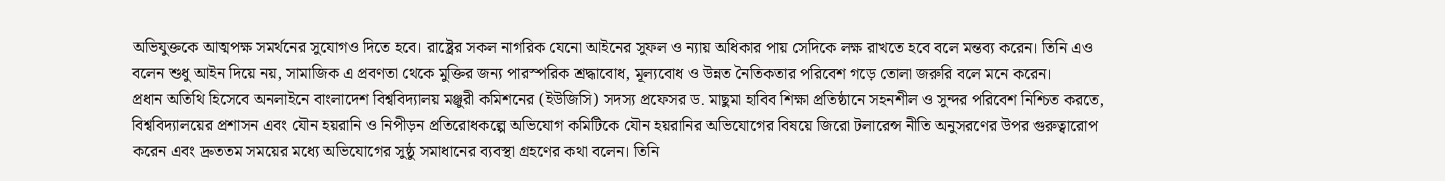অভিযুক্তকে আত্মপক্ষ সমর্থনের সুযোগও দিতে হবে। রাষ্ট্রের সকল নাগরিক যেনো আইনের সুফল ও ন্যায় অধিকার পায় সেদিকে লক্ষ রাখতে হবে বলে মন্তব্য করেন। তিনি এও বলেন শুধু আইন দিয়ে নয়, সামাজিক এ প্রবণতা থেকে মুক্তির জন্য পারস্পরিক শ্রদ্ধাবোধ, মূল্যবোধ ও উন্নত নৈতিকতার পরিবেশ গড়ে তোলা জরুরি বলে মনে করেন।
প্রধান অতিথি হিসেবে অনলাইনে বাংলাদেশ বিশ্ববিদ্যালয় মঞ্জুরী কমিশনের (ইউজিসি) সদস্য প্রফেসর ড. মাছুমা হাবিব শিক্ষা প্রতিষ্ঠানে সহনশীল ও সুন্দর পরিবেশ নিশ্চিত করতে, বিশ্ববিদ্যালয়ের প্রশাসন এবং যৌন হয়রানি ও নিপীড়ন প্রতিরোধকল্পে অভিযোগ কমিটিকে যৌন হয়রানির অভিযোগের বিষয়ে জিরো টলারেন্স নীতি অনুসরণের উপর গুরুত্বারোপ করেন এবং দ্রুততম সময়ের মধ্যে অভিযোগের সুষ্ঠু সমাধানের ব্যবস্থা গ্রহণের কথা বলেন। তিনি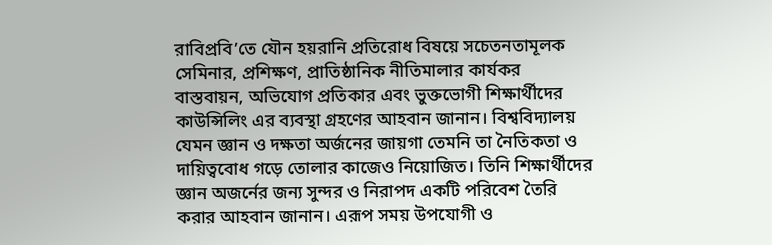রাবিপ্রবি’তে যৌন হয়রানি প্রতিরোধ বিষয়ে সচেতনতামূলক সেমিনার, প্রশিক্ষণ, প্রাতিষ্ঠানিক নীতিমালার কার্যকর বাস্তবায়ন, অভিযোগ প্রতিকার এবং ভুক্তভোগী শিক্ষার্থীদের কাউন্সিলিং এর ব্যবস্থা গ্রহণের আহবান জানান। বিশ্ববিদ্যালয় যেমন জ্ঞান ও দক্ষতা অর্জনের জায়গা তেমনি তা নৈতিকতা ও দায়িত্ববোধ গড়ে তোলার কাজেও নিয়োজিত। তিনি শিক্ষার্থীদের জ্ঞান অজর্নের জন্য সুন্দর ও নিরাপদ একটি পরিবেশ তৈরি করার আহবান জানান। এরূপ সময় উপযোগী ও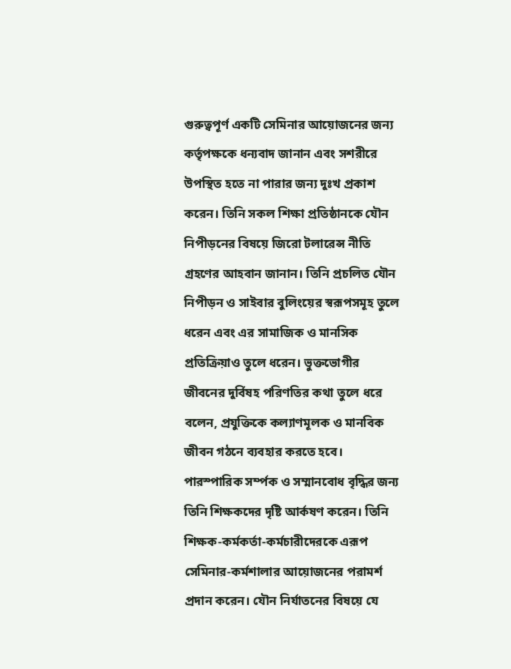গুরুত্বপূর্ণ একটি সেমিনার আয়োজনের জন্য কর্তৃপক্ষকে ধন্যবাদ জানান এবং সশরীরে উপস্থিত হতে না পারার জন্য দুঃখ প্রকাশ করেন। তিনি সকল শিক্ষা প্রতিষ্ঠানকে যৌন নিপীড়নের বিষয়ে জিরো টলারেন্স নীতি গ্রহণের আহবান জানান। তিনি প্রচলিত যৌন নিপীড়ন ও সাইবার বুলিংয়ের স্বরূপসমূহ তুলে ধরেন এবং এর সামাজিক ও মানসিক প্রতিক্রিয়াও তুলে ধরেন। ভুক্তভোগীর জীবনের দুর্বিষহ পরিণতির কথা তুলে ধরে বলেন, প্রযুক্তিকে কল্যাণমূলক ও মানবিক জীবন গঠনে ব্যবহার করতে হবে। পারস্পারিক সর্ম্পক ও সম্মানবোধ বৃদ্ধির জন্য তিনি শিক্ষকদের দৃষ্টি আর্কষণ করেন। তিনি শিক্ষক-কর্মকর্তা-কর্মচারীদেরকে এরূপ সেমিনার-কর্মশালার আয়োজনের পরামর্শ প্রদান করেন। যৌন নির্যাতনের বিষয়ে যে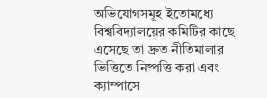অভিযোগসমূহ ইতোমধ্যে বিশ্ববিদ্যালয়ের কমিটির কাছে এসেছে তা দ্রুত নীতিমালার ভিত্তিতে নিষ্পত্তি করা এবং ক্যাম্পাসে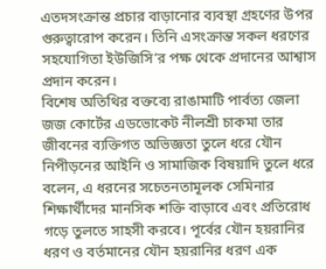এতদসংক্রান্ত প্রচার বাড়ানোর ব্যবস্থা গ্রহণের উপর গুরুত্বারোপ করেন। তিনি এসংক্রান্ত সকল ধরণের সহযোগিতা ইউজিসি’র পক্ষ থেকে প্রদানের আশ্বাস প্রদান করেন।
বিশেষ অতিথির বক্তব্যে রাঙামাটি পার্বত্য জেলা জজ কোর্টের এডভোকেট নীলশ্রী চাকমা তার জীবনের ব্যক্তিগত অভিজ্ঞতা তুলে ধরে যৌন নিপীড়নের আইনি ও সামাজিক বিষয়াদি তুলে ধরে বলেন, এ ধরনের সচেতনতামূলক সেমিনার শিক্ষার্থীদের মানসিক শক্তি বাড়াবে এবং প্রতিরোধ গড়ে তুলতে সাহসী করবে। পূর্বের যৌন হয়রানির ধরণ ও বর্তমানের যৌন হয়রানির ধরণ এক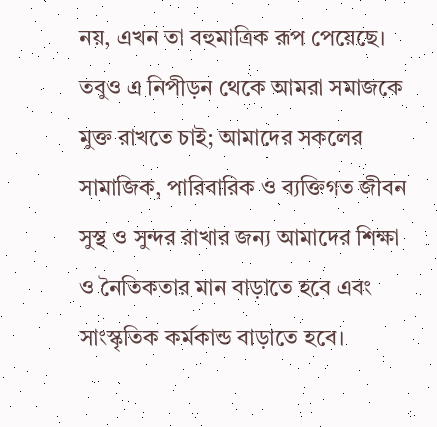নয়, এখন তা বহুমাত্রিক রূপ পেয়েছে। তবুও এ নিপীড়ন থেকে আমরা সমাজকে মুক্ত রাখতে চাই; আমাদের সকলের সামাজিক, পারিবারিক ও ব্যক্তিগত জীবন সুস্থ ও সুন্দর রাখার জন্য আমাদের শিক্ষা ও নৈতিকতার মান বাড়াতে হবে এবং সাংস্কৃতিক কর্মকান্ড বাড়াতে হবে।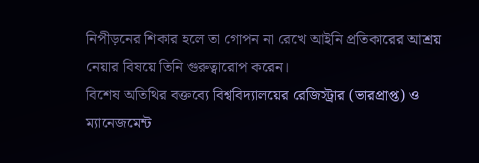নিপীড়নের শিকার হলে তা গোপন না রেখে আইনি প্রতিকারের আশ্রয় নেয়ার বিষয়ে তিনি গুরুত্বারোপ করেন।
বিশেষ অতিথির বক্তব্যে বিশ্ববিদ্যালয়ের রেজিস্ট্রার (ভারপ্রাপ্ত) ও ম্যানেজমেন্ট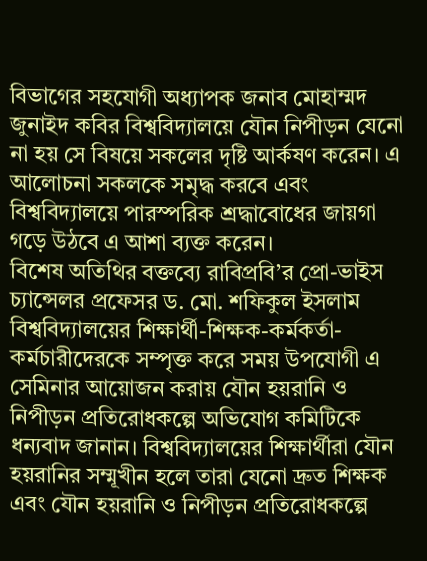বিভাগের সহযোগী অধ্যাপক জনাব মোহাম্মদ জুনাইদ কবির বিশ্ববিদ্যালয়ে যৌন নিপীড়ন যেনো না হয় সে বিষয়ে সকলের দৃষ্টি আর্কষণ করেন। এ আলোচনা সকলকে সমৃদ্ধ করবে এবং বিশ্ববিদ্যালয়ে পারস্পরিক শ্রদ্ধাবোধের জায়গা গড়ে উঠবে এ আশা ব্যক্ত করেন।
বিশেষ অতিথির বক্তব্যে রাবিপ্রবি’র প্রো-ভাইস চ্যান্সেলর প্রফেসর ড. মো. শফিকুল ইসলাম বিশ্ববিদ্যালয়ের শিক্ষার্থী-শিক্ষক-কর্মকর্তা-কর্মচারীদেরকে সম্পৃক্ত করে সময় উপযোগী এ সেমিনার আয়োজন করায় যৌন হয়রানি ও নিপীড়ন প্রতিরোধকল্পে অভিযোগ কমিটিকে ধন্যবাদ জানান। বিশ্ববিদ্যালয়ের শিক্ষার্থীরা যৌন হয়রানির সম্মূখীন হলে তারা যেনো দ্রুত শিক্ষক এবং যৌন হয়রানি ও নিপীড়ন প্রতিরোধকল্পে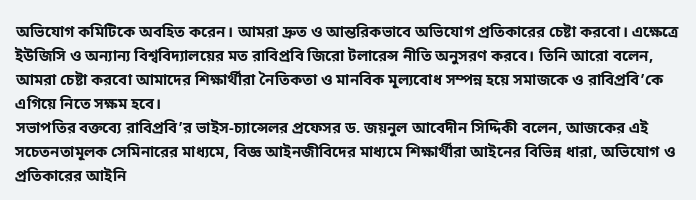অভিযোগ কমিটিকে অবহিত করেন। আমরা দ্রুত ও আন্তরিকভাবে অভিযোগ প্রতিকারের চেষ্টা করবো। এক্ষেত্রে ইউজিসি ও অন্যান্য বিশ্ববিদ্যালয়ের মত রাবিপ্রবি জিরো টলারেন্স নীতি অনুসরণ করবে। তিনি আরো বলেন, আমরা চেষ্টা করবো আমাদের শিক্ষার্থীরা নৈতিকতা ও মানবিক মূল্যবোধ সম্পন্ন হয়ে সমাজকে ও রাবিপ্রবি’কে এগিয়ে নিতে সক্ষম হবে।
সভাপতির বক্তব্যে রাবিপ্রবি’র ভাইস-চ্যান্সেলর প্রফেসর ড. জয়নুল আবেদীন সিদ্দিকী বলেন, আজকের এই সচেতনতামূলক সেমিনারের মাধ্যমে, বিজ্ঞ আইনজীবিদের মাধ্যমে শিক্ষার্থীরা আইনের বিভিন্ন ধারা, অভিযোগ ও প্রতিকারের আইনি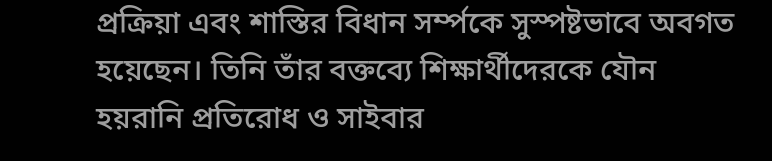প্রক্রিয়া এবং শাস্তির বিধান সর্ম্পকে সুস্পষ্টভাবে অবগত হয়েছেন। তিনি তাঁর বক্তব্যে শিক্ষার্থীদেরকে যৌন হয়রানি প্রতিরোধ ও সাইবার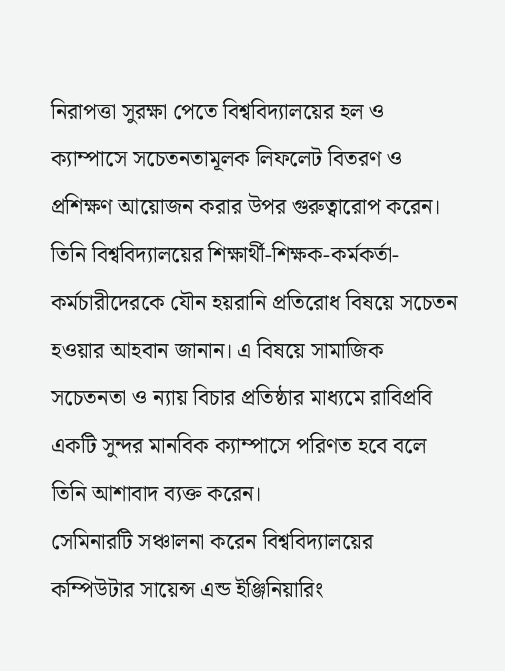নিরাপত্তা সুরক্ষা পেতে বিশ্ববিদ্যালয়ের হল ও ক্যাম্পাসে সচেতনতামূলক লিফলেট বিতরণ ও প্রশিক্ষণ আয়োজন করার উপর গুরুত্বারোপ করেন। তিনি বিশ্ববিদ্যালয়ের শিক্ষার্থী-শিক্ষক-কর্মকর্তা-কর্মচারীদেরকে যৌন হয়রানি প্রতিরোধ বিষয়ে সচেতন হওয়ার আহবান জানান। এ বিষয়ে সামাজিক সচেতনতা ও ন্যায় বিচার প্রতিষ্ঠার মাধ্যমে রাবিপ্রবি একটি সুন্দর মানবিক ক্যাম্পাসে পরিণত হবে বলে তিনি আশাবাদ ব্যক্ত করেন।
সেমিনারটি সঞ্চালনা করেন বিশ্ববিদ্যালয়ের কম্পিউটার সায়েন্স এন্ড ইঞ্জিনিয়ারিং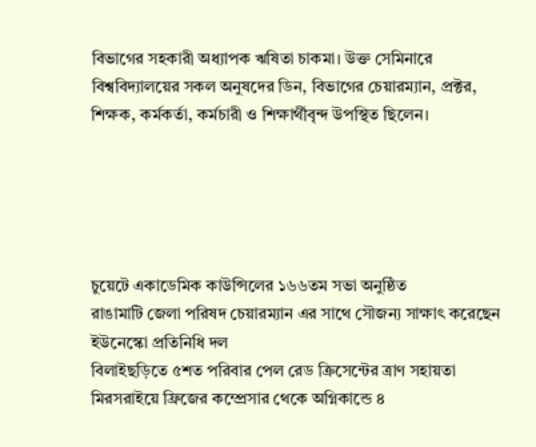বিভাগের সহকারী অধ্যাপক ঋষিতা চাকমা। উক্ত সেমিনারে বিশ্ববিদ্যালয়ের সকল অনুষদের ডিন, বিভাগের চেয়ারম্যান, প্রক্টর, শিক্ষক, কর্মকর্তা, কর্মচারী ও শিক্ষার্থীবৃন্দ উপস্থিত ছিলেন।





চুয়েটে একাডেমিক কাউন্সিলের ১৬৬তম সভা অনুষ্ঠিত
রাঙামাটি জেলা পরিষদ চেয়ারম্যান এর সাথে সৌজন্য সাক্ষাৎ করেছেন ইউনেস্কো প্রতিনিধি দল
বিলাইছড়িতে ৫শত পরিবার পেল রেড ক্রিসেন্টের ত্রাণ সহায়তা
মিরসরাইয়ে ফ্রিজের কম্প্রেসার থেকে অগ্নিকান্ডে ৪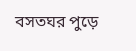বসতঘর পুড়ে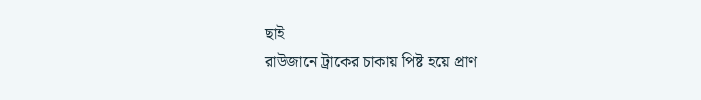ছাই
রাউজানে ট্রাকের চাকায় পিষ্ট হয়ে প্রাণ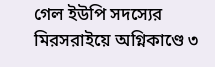গেল ইউপি সদস্যের
মিরসরাইয়ে অগ্নিকাণ্ডে ৩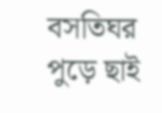বসতিঘর পুড়ে ছাই